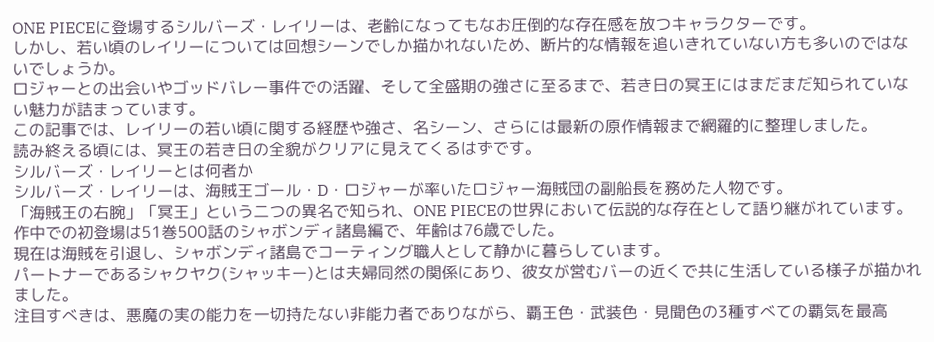ONE PIECEに登場するシルバーズ・レイリーは、老齢になってもなお圧倒的な存在感を放つキャラクターです。
しかし、若い頃のレイリーについては回想シーンでしか描かれないため、断片的な情報を追いきれていない方も多いのではないでしょうか。
ロジャーとの出会いやゴッドバレー事件での活躍、そして全盛期の強さに至るまで、若き日の冥王にはまだまだ知られていない魅力が詰まっています。
この記事では、レイリーの若い頃に関する経歴や強さ、名シーン、さらには最新の原作情報まで網羅的に整理しました。
読み終える頃には、冥王の若き日の全貌がクリアに見えてくるはずです。
シルバーズ・レイリーとは何者か
シルバーズ・レイリーは、海賊王ゴール・D・ロジャーが率いたロジャー海賊団の副船長を務めた人物です。
「海賊王の右腕」「冥王」という二つの異名で知られ、ONE PIECEの世界において伝説的な存在として語り継がれています。
作中での初登場は51巻500話のシャボンディ諸島編で、年齢は76歳でした。
現在は海賊を引退し、シャボンディ諸島でコーティング職人として静かに暮らしています。
パートナーであるシャクヤク(シャッキー)とは夫婦同然の関係にあり、彼女が営むバーの近くで共に生活している様子が描かれました。
注目すべきは、悪魔の実の能力を一切持たない非能力者でありながら、覇王色・武装色・見聞色の3種すべての覇気を最高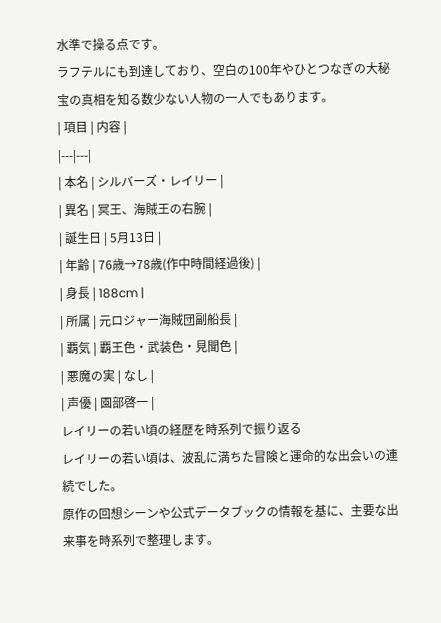水準で操る点です。
ラフテルにも到達しており、空白の100年やひとつなぎの大秘宝の真相を知る数少ない人物の一人でもあります。
| 項目 | 内容 |
|---|---|
| 本名 | シルバーズ・レイリー |
| 異名 | 冥王、海賊王の右腕 |
| 誕生日 | 5月13日 |
| 年齢 | 76歳→78歳(作中時間経過後) |
| 身長 | 188cm |
| 所属 | 元ロジャー海賊団副船長 |
| 覇気 | 覇王色・武装色・見聞色 |
| 悪魔の実 | なし |
| 声優 | 園部啓一 |
レイリーの若い頃の経歴を時系列で振り返る
レイリーの若い頃は、波乱に満ちた冒険と運命的な出会いの連続でした。
原作の回想シーンや公式データブックの情報を基に、主要な出来事を時系列で整理します。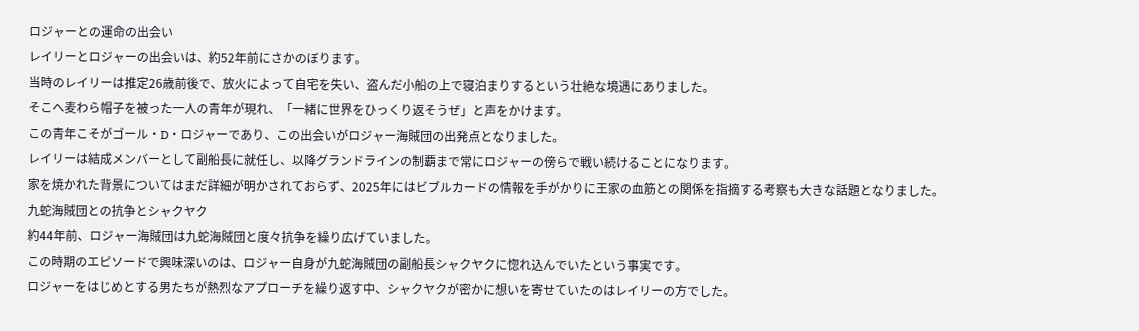ロジャーとの運命の出会い
レイリーとロジャーの出会いは、約52年前にさかのぼります。
当時のレイリーは推定26歳前後で、放火によって自宅を失い、盗んだ小船の上で寝泊まりするという壮絶な境遇にありました。
そこへ麦わら帽子を被った一人の青年が現れ、「一緒に世界をひっくり返そうぜ」と声をかけます。
この青年こそがゴール・D・ロジャーであり、この出会いがロジャー海賊団の出発点となりました。
レイリーは結成メンバーとして副船長に就任し、以降グランドラインの制覇まで常にロジャーの傍らで戦い続けることになります。
家を焼かれた背景についてはまだ詳細が明かされておらず、2025年にはビブルカードの情報を手がかりに王家の血筋との関係を指摘する考察も大きな話題となりました。
九蛇海賊団との抗争とシャクヤク
約44年前、ロジャー海賊団は九蛇海賊団と度々抗争を繰り広げていました。
この時期のエピソードで興味深いのは、ロジャー自身が九蛇海賊団の副船長シャクヤクに惚れ込んでいたという事実です。
ロジャーをはじめとする男たちが熱烈なアプローチを繰り返す中、シャクヤクが密かに想いを寄せていたのはレイリーの方でした。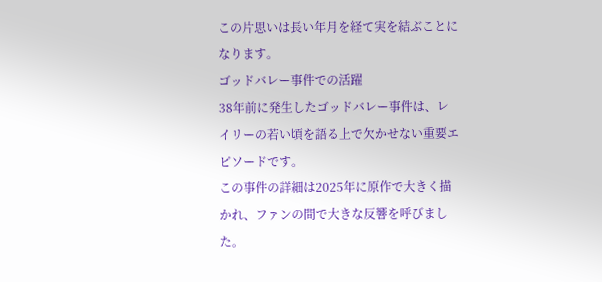この片思いは長い年月を経て実を結ぶことになります。
ゴッドバレー事件での活躍
38年前に発生したゴッドバレー事件は、レイリーの若い頃を語る上で欠かせない重要エピソードです。
この事件の詳細は2025年に原作で大きく描かれ、ファンの間で大きな反響を呼びました。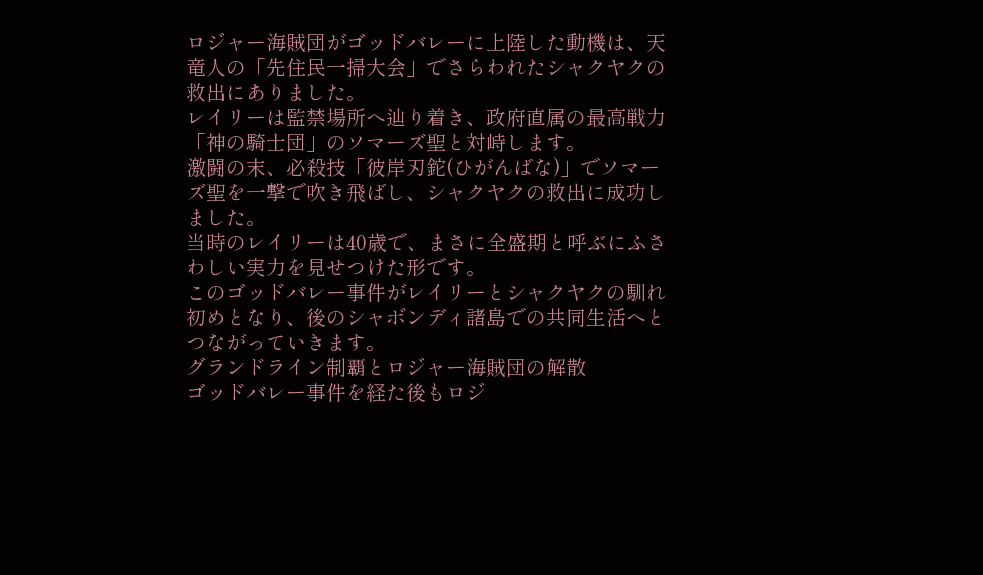ロジャー海賊団がゴッドバレーに上陸した動機は、天竜人の「先住民一掃大会」でさらわれたシャクヤクの救出にありました。
レイリーは監禁場所へ辿り着き、政府直属の最高戦力「神の騎士団」のソマーズ聖と対峙します。
激闘の末、必殺技「彼岸刃鉈(ひがんばな)」でソマーズ聖を一撃で吹き飛ばし、シャクヤクの救出に成功しました。
当時のレイリーは40歳で、まさに全盛期と呼ぶにふさわしい実力を見せつけた形です。
このゴッドバレー事件がレイリーとシャクヤクの馴れ初めとなり、後のシャボンディ諸島での共同生活へとつながっていきます。
グランドライン制覇とロジャー海賊団の解散
ゴッドバレー事件を経た後もロジ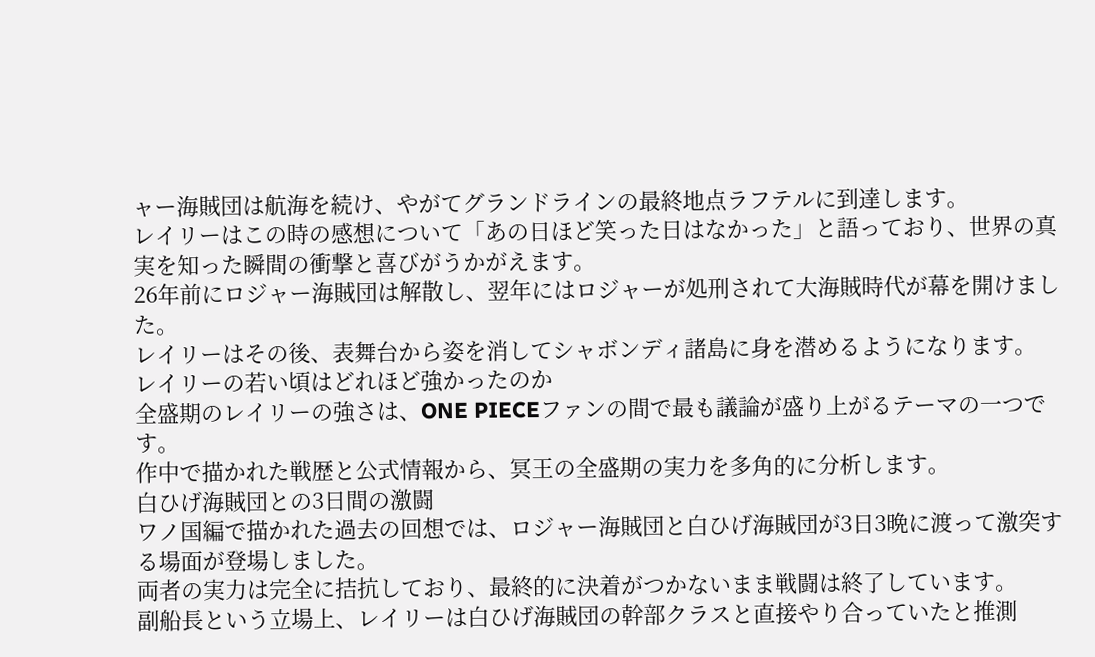ャー海賊団は航海を続け、やがてグランドラインの最終地点ラフテルに到達します。
レイリーはこの時の感想について「あの日ほど笑った日はなかった」と語っており、世界の真実を知った瞬間の衝撃と喜びがうかがえます。
26年前にロジャー海賊団は解散し、翌年にはロジャーが処刑されて大海賊時代が幕を開けました。
レイリーはその後、表舞台から姿を消してシャボンディ諸島に身を潜めるようになります。
レイリーの若い頃はどれほど強かったのか
全盛期のレイリーの強さは、ONE PIECEファンの間で最も議論が盛り上がるテーマの一つです。
作中で描かれた戦歴と公式情報から、冥王の全盛期の実力を多角的に分析します。
白ひげ海賊団との3日間の激闘
ワノ国編で描かれた過去の回想では、ロジャー海賊団と白ひげ海賊団が3日3晩に渡って激突する場面が登場しました。
両者の実力は完全に拮抗しており、最終的に決着がつかないまま戦闘は終了しています。
副船長という立場上、レイリーは白ひげ海賊団の幹部クラスと直接やり合っていたと推測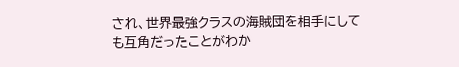され、世界最強クラスの海賊団を相手にしても互角だったことがわか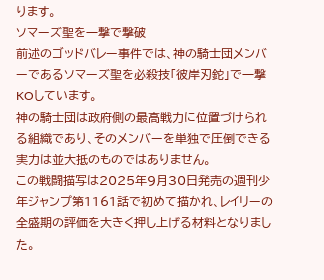ります。
ソマーズ聖を一撃で撃破
前述のゴッドバレー事件では、神の騎士団メンバーであるソマーズ聖を必殺技「彼岸刃鉈」で一撃KOしています。
神の騎士団は政府側の最高戦力に位置づけられる組織であり、そのメンバーを単独で圧倒できる実力は並大抵のものではありません。
この戦闘描写は2025年9月30日発売の週刊少年ジャンプ第1161話で初めて描かれ、レイリーの全盛期の評価を大きく押し上げる材料となりました。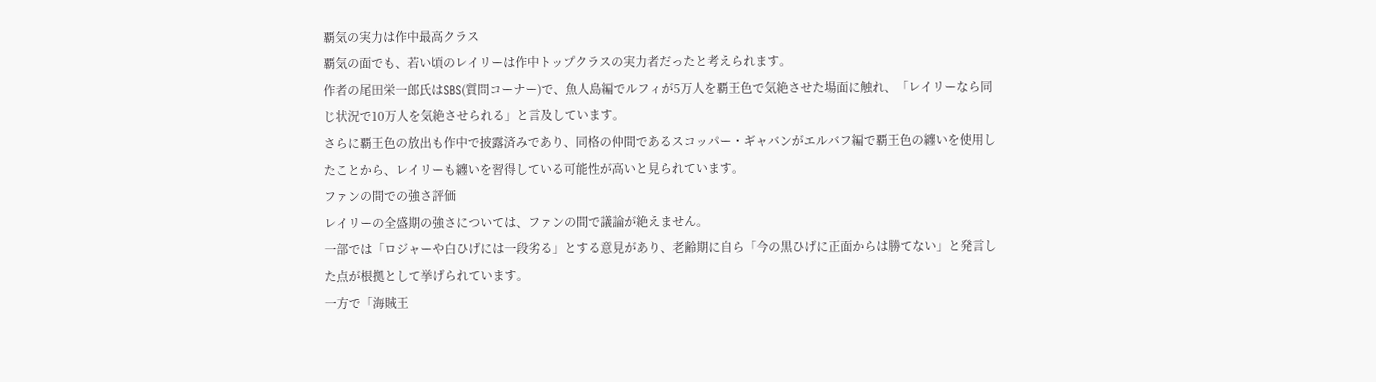覇気の実力は作中最高クラス
覇気の面でも、若い頃のレイリーは作中トップクラスの実力者だったと考えられます。
作者の尾田栄一郎氏はSBS(質問コーナー)で、魚人島編でルフィが5万人を覇王色で気絶させた場面に触れ、「レイリーなら同じ状況で10万人を気絶させられる」と言及しています。
さらに覇王色の放出も作中で披露済みであり、同格の仲間であるスコッパー・ギャバンがエルバフ編で覇王色の纏いを使用したことから、レイリーも纏いを習得している可能性が高いと見られています。
ファンの間での強さ評価
レイリーの全盛期の強さについては、ファンの間で議論が絶えません。
一部では「ロジャーや白ひげには一段劣る」とする意見があり、老齢期に自ら「今の黒ひげに正面からは勝てない」と発言した点が根拠として挙げられています。
一方で「海賊王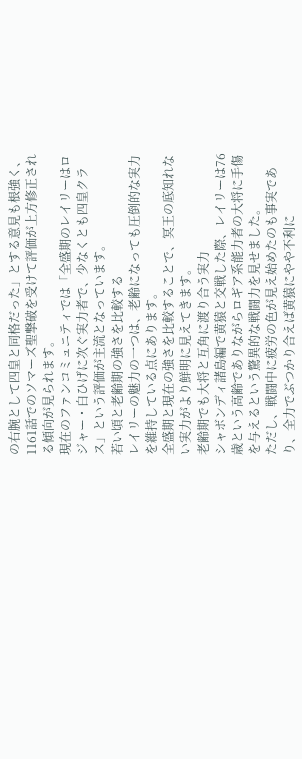の右腕として四皇と同格だった」とする意見も根強く、1161話でのソマーズ聖撃破を受けて評価が上方修正される傾向が見られます。
現在のファンコミュニティでは「全盛期のレイリーはロジャー・白ひげに次ぐ実力者で、少なくとも四皇クラス」という評価が主流となっています。
若い頃と老齢期の強さを比較する
レイリーの魅力の一つは、老齢になっても圧倒的な実力を維持している点にあります。
全盛期と現在の強さを比較することで、冥王の底知れない実力がより鮮明に見えてきます。
老齢期でも大将と互角に渡り合う実力
シャボンディ諸島編で黄猿と交戦した際、レイリーは76歳という高齢でありながらロギア系能力者の大将に手傷を与えるという驚異的な戦闘力を見せました。
ただし、戦闘中に疲労の色が見え始めたのも事実であり、全力でぶつかり合えば黄猿にやや不利に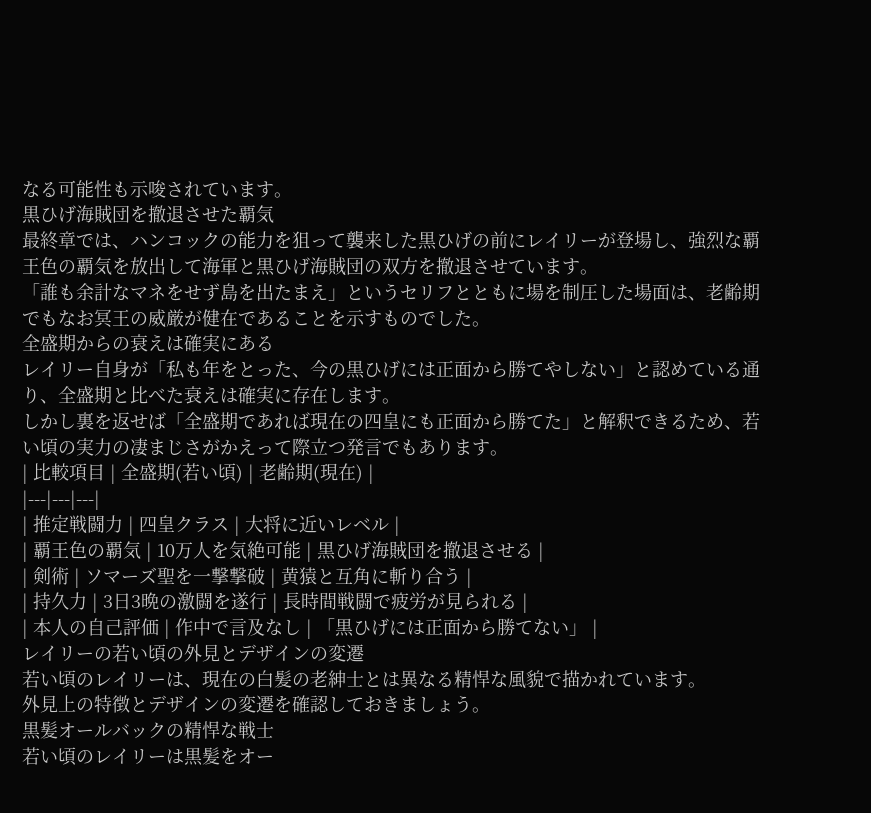なる可能性も示唆されています。
黒ひげ海賊団を撤退させた覇気
最終章では、ハンコックの能力を狙って襲来した黒ひげの前にレイリーが登場し、強烈な覇王色の覇気を放出して海軍と黒ひげ海賊団の双方を撤退させています。
「誰も余計なマネをせず島を出たまえ」というセリフとともに場を制圧した場面は、老齢期でもなお冥王の威厳が健在であることを示すものでした。
全盛期からの衰えは確実にある
レイリー自身が「私も年をとった、今の黒ひげには正面から勝てやしない」と認めている通り、全盛期と比べた衰えは確実に存在します。
しかし裏を返せば「全盛期であれば現在の四皇にも正面から勝てた」と解釈できるため、若い頃の実力の凄まじさがかえって際立つ発言でもあります。
| 比較項目 | 全盛期(若い頃) | 老齢期(現在) |
|---|---|---|
| 推定戦闘力 | 四皇クラス | 大将に近いレベル |
| 覇王色の覇気 | 10万人を気絶可能 | 黒ひげ海賊団を撤退させる |
| 剣術 | ソマーズ聖を一撃撃破 | 黄猿と互角に斬り合う |
| 持久力 | 3日3晩の激闘を遂行 | 長時間戦闘で疲労が見られる |
| 本人の自己評価 | 作中で言及なし | 「黒ひげには正面から勝てない」 |
レイリーの若い頃の外見とデザインの変遷
若い頃のレイリーは、現在の白髪の老紳士とは異なる精悍な風貌で描かれています。
外見上の特徴とデザインの変遷を確認しておきましょう。
黒髪オールバックの精悍な戦士
若い頃のレイリーは黒髪をオー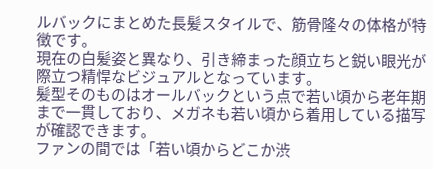ルバックにまとめた長髪スタイルで、筋骨隆々の体格が特徴です。
現在の白髪姿と異なり、引き締まった顔立ちと鋭い眼光が際立つ精悍なビジュアルとなっています。
髪型そのものはオールバックという点で若い頃から老年期まで一貫しており、メガネも若い頃から着用している描写が確認できます。
ファンの間では「若い頃からどこか渋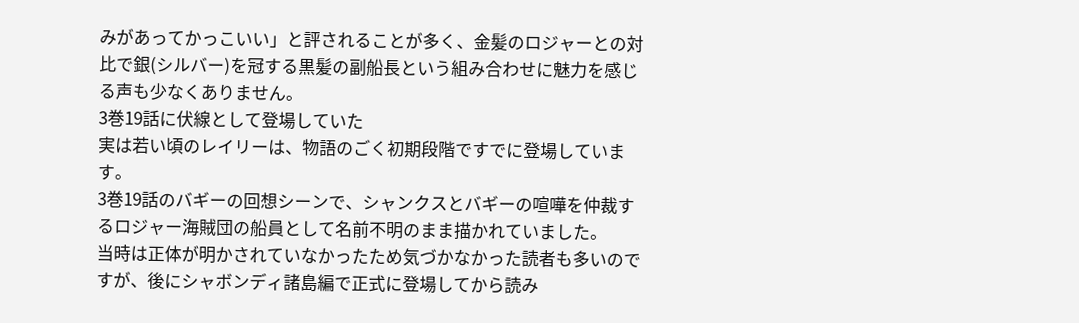みがあってかっこいい」と評されることが多く、金髪のロジャーとの対比で銀(シルバー)を冠する黒髪の副船長という組み合わせに魅力を感じる声も少なくありません。
3巻19話に伏線として登場していた
実は若い頃のレイリーは、物語のごく初期段階ですでに登場しています。
3巻19話のバギーの回想シーンで、シャンクスとバギーの喧嘩を仲裁するロジャー海賊団の船員として名前不明のまま描かれていました。
当時は正体が明かされていなかったため気づかなかった読者も多いのですが、後にシャボンディ諸島編で正式に登場してから読み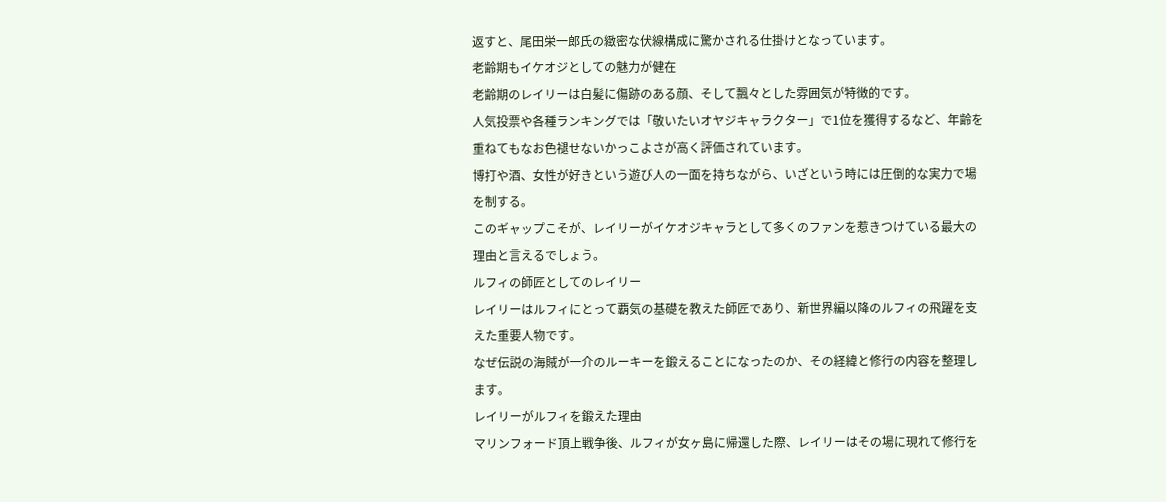返すと、尾田栄一郎氏の緻密な伏線構成に驚かされる仕掛けとなっています。
老齢期もイケオジとしての魅力が健在
老齢期のレイリーは白髪に傷跡のある顔、そして飄々とした雰囲気が特徴的です。
人気投票や各種ランキングでは「敬いたいオヤジキャラクター」で1位を獲得するなど、年齢を重ねてもなお色褪せないかっこよさが高く評価されています。
博打や酒、女性が好きという遊び人の一面を持ちながら、いざという時には圧倒的な実力で場を制する。
このギャップこそが、レイリーがイケオジキャラとして多くのファンを惹きつけている最大の理由と言えるでしょう。
ルフィの師匠としてのレイリー
レイリーはルフィにとって覇気の基礎を教えた師匠であり、新世界編以降のルフィの飛躍を支えた重要人物です。
なぜ伝説の海賊が一介のルーキーを鍛えることになったのか、その経緯と修行の内容を整理します。
レイリーがルフィを鍛えた理由
マリンフォード頂上戦争後、ルフィが女ヶ島に帰還した際、レイリーはその場に現れて修行を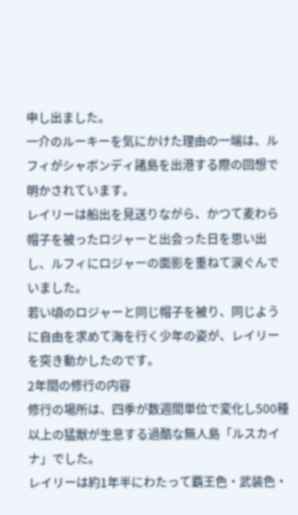申し出ました。
一介のルーキーを気にかけた理由の一端は、ルフィがシャボンディ諸島を出港する際の回想で明かされています。
レイリーは船出を見送りながら、かつて麦わら帽子を被ったロジャーと出会った日を思い出し、ルフィにロジャーの面影を重ねて涙ぐんでいました。
若い頃のロジャーと同じ帽子を被り、同じように自由を求めて海を行く少年の姿が、レイリーを突き動かしたのです。
2年間の修行の内容
修行の場所は、四季が数週間単位で変化し500種以上の猛獣が生息する過酷な無人島「ルスカイナ」でした。
レイリーは約1年半にわたって覇王色・武装色・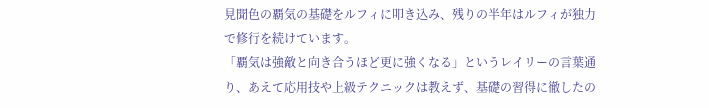見聞色の覇気の基礎をルフィに叩き込み、残りの半年はルフィが独力で修行を続けています。
「覇気は強敵と向き合うほど更に強くなる」というレイリーの言葉通り、あえて応用技や上級テクニックは教えず、基礎の習得に徹したの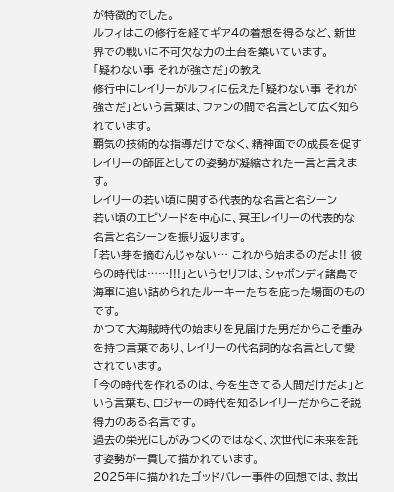が特徴的でした。
ルフィはこの修行を経てギア4の着想を得るなど、新世界での戦いに不可欠な力の土台を築いています。
「疑わない事 それが強さだ」の教え
修行中にレイリーがルフィに伝えた「疑わない事 それが強さだ」という言葉は、ファンの間で名言として広く知られています。
覇気の技術的な指導だけでなく、精神面での成長を促すレイリーの師匠としての姿勢が凝縮された一言と言えます。
レイリーの若い頃に関する代表的な名言と名シーン
若い頃のエピソードを中心に、冥王レイリーの代表的な名言と名シーンを振り返ります。
「若い芽を摘むんじゃない… これから始まるのだよ!! 彼らの時代は……!!!」というセリフは、シャボンディ諸島で海軍に追い詰められたルーキーたちを庇った場面のものです。
かつて大海賊時代の始まりを見届けた男だからこそ重みを持つ言葉であり、レイリーの代名詞的な名言として愛されています。
「今の時代を作れるのは、今を生きてる人間だけだよ」という言葉も、ロジャーの時代を知るレイリーだからこそ説得力のある名言です。
過去の栄光にしがみつくのではなく、次世代に未来を託す姿勢が一貫して描かれています。
2025年に描かれたゴッドバレー事件の回想では、救出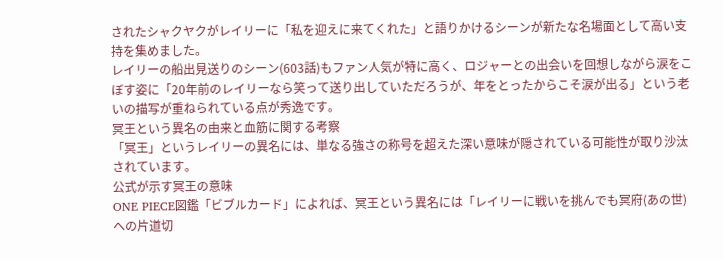されたシャクヤクがレイリーに「私を迎えに来てくれた」と語りかけるシーンが新たな名場面として高い支持を集めました。
レイリーの船出見送りのシーン(603話)もファン人気が特に高く、ロジャーとの出会いを回想しながら涙をこぼす姿に「20年前のレイリーなら笑って送り出していただろうが、年をとったからこそ涙が出る」という老いの描写が重ねられている点が秀逸です。
冥王という異名の由来と血筋に関する考察
「冥王」というレイリーの異名には、単なる強さの称号を超えた深い意味が隠されている可能性が取り沙汰されています。
公式が示す冥王の意味
ONE PIECE図鑑「ビブルカード」によれば、冥王という異名には「レイリーに戦いを挑んでも冥府(あの世)への片道切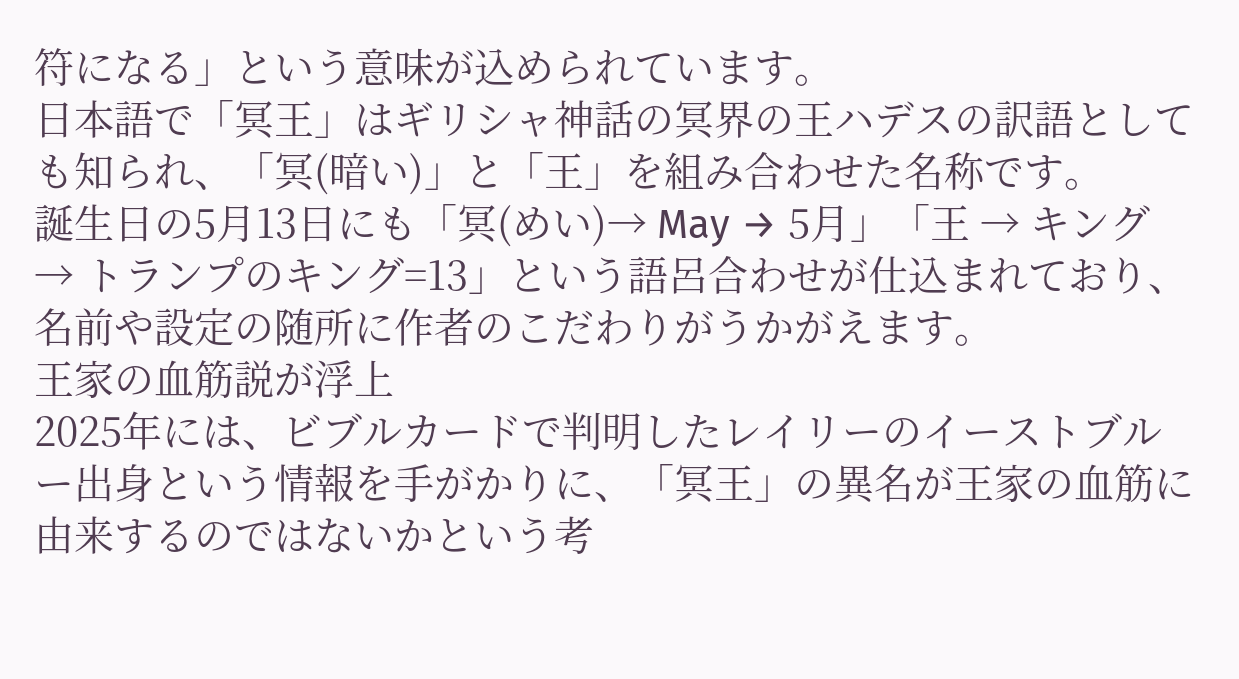符になる」という意味が込められています。
日本語で「冥王」はギリシャ神話の冥界の王ハデスの訳語としても知られ、「冥(暗い)」と「王」を組み合わせた名称です。
誕生日の5月13日にも「冥(めい)→ May → 5月」「王 → キング → トランプのキング=13」という語呂合わせが仕込まれており、名前や設定の随所に作者のこだわりがうかがえます。
王家の血筋説が浮上
2025年には、ビブルカードで判明したレイリーのイーストブルー出身という情報を手がかりに、「冥王」の異名が王家の血筋に由来するのではないかという考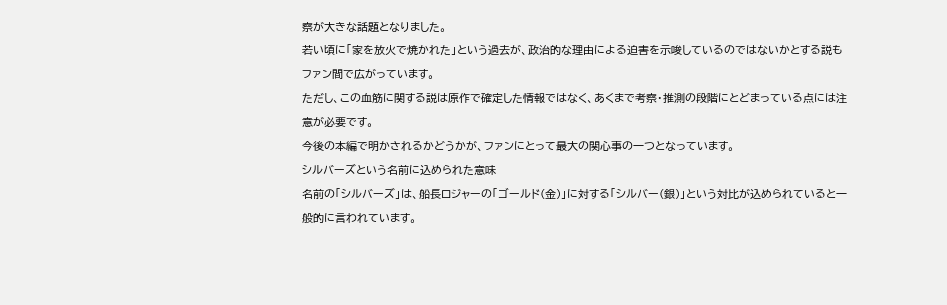察が大きな話題となりました。
若い頃に「家を放火で焼かれた」という過去が、政治的な理由による迫害を示唆しているのではないかとする説もファン間で広がっています。
ただし、この血筋に関する説は原作で確定した情報ではなく、あくまで考察・推測の段階にとどまっている点には注意が必要です。
今後の本編で明かされるかどうかが、ファンにとって最大の関心事の一つとなっています。
シルバーズという名前に込められた意味
名前の「シルバーズ」は、船長ロジャーの「ゴールド(金)」に対する「シルバー(銀)」という対比が込められていると一般的に言われています。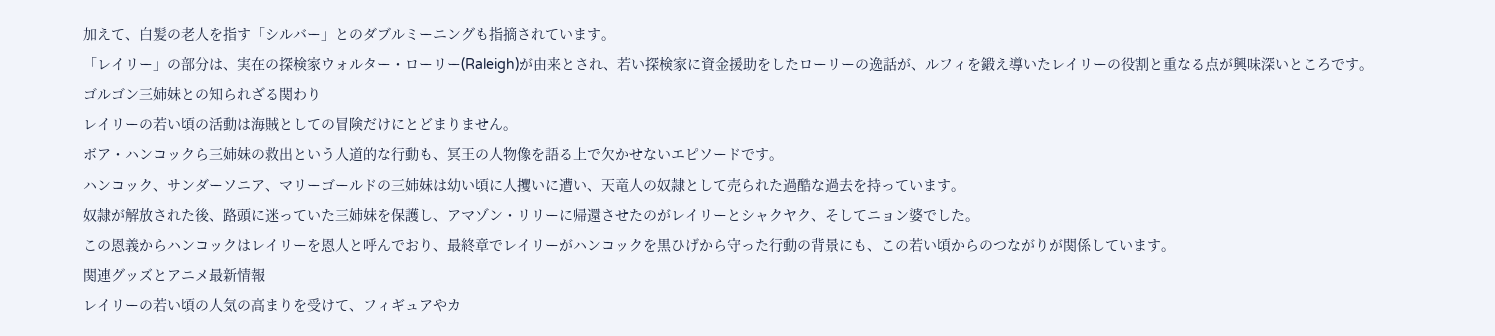加えて、白髪の老人を指す「シルバー」とのダブルミーニングも指摘されています。
「レイリー」の部分は、実在の探検家ウォルター・ローリー(Raleigh)が由来とされ、若い探検家に資金援助をしたローリーの逸話が、ルフィを鍛え導いたレイリーの役割と重なる点が興味深いところです。
ゴルゴン三姉妹との知られざる関わり
レイリーの若い頃の活動は海賊としての冒険だけにとどまりません。
ボア・ハンコックら三姉妹の救出という人道的な行動も、冥王の人物像を語る上で欠かせないエピソードです。
ハンコック、サンダーソニア、マリーゴールドの三姉妹は幼い頃に人攫いに遭い、天竜人の奴隷として売られた過酷な過去を持っています。
奴隷が解放された後、路頭に迷っていた三姉妹を保護し、アマゾン・リリーに帰還させたのがレイリーとシャクヤク、そしてニョン婆でした。
この恩義からハンコックはレイリーを恩人と呼んでおり、最終章でレイリーがハンコックを黒ひげから守った行動の背景にも、この若い頃からのつながりが関係しています。
関連グッズとアニメ最新情報
レイリーの若い頃の人気の高まりを受けて、フィギュアやカ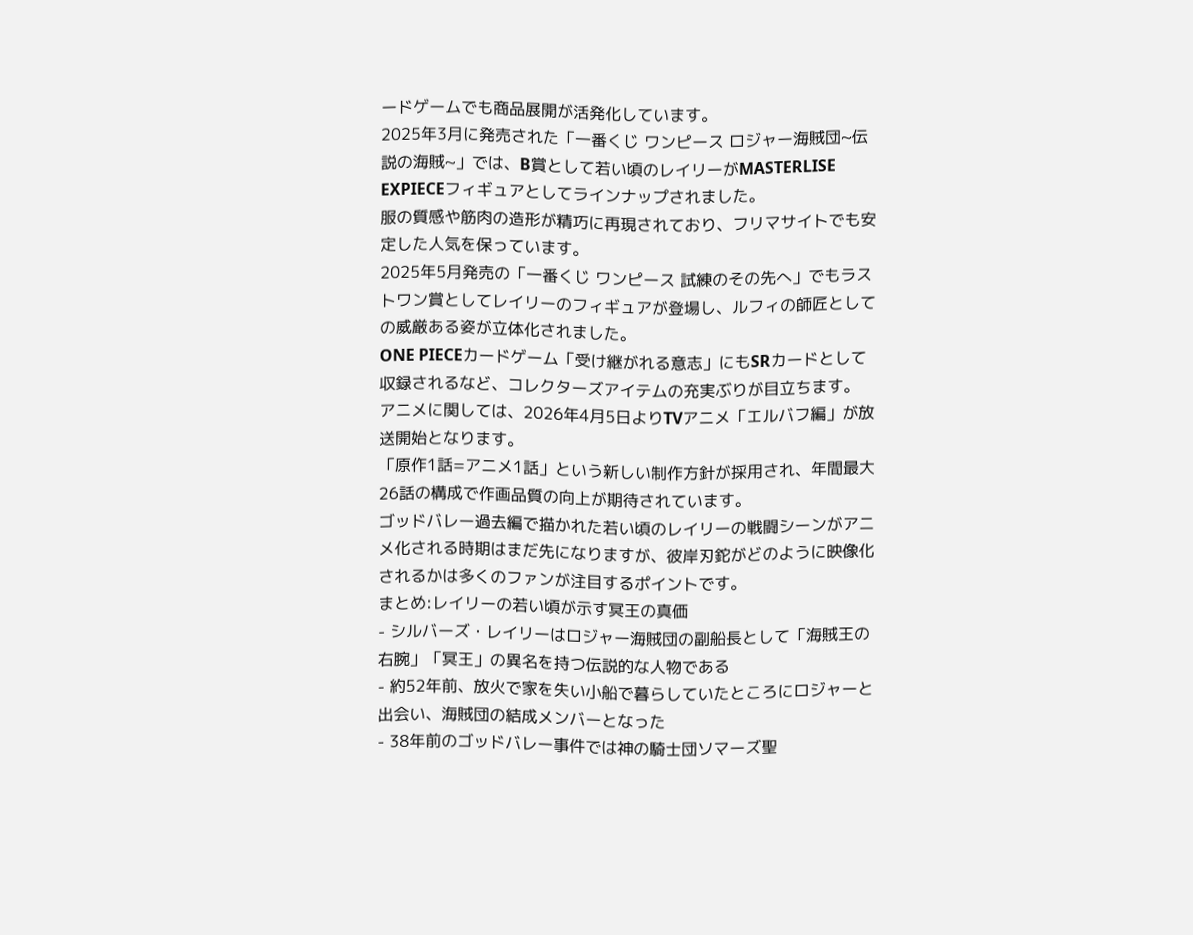ードゲームでも商品展開が活発化しています。
2025年3月に発売された「一番くじ ワンピース ロジャー海賊団~伝説の海賊~」では、B賞として若い頃のレイリーがMASTERLISE EXPIECEフィギュアとしてラインナップされました。
服の質感や筋肉の造形が精巧に再現されており、フリマサイトでも安定した人気を保っています。
2025年5月発売の「一番くじ ワンピース 試練のその先へ」でもラストワン賞としてレイリーのフィギュアが登場し、ルフィの師匠としての威厳ある姿が立体化されました。
ONE PIECEカードゲーム「受け継がれる意志」にもSRカードとして収録されるなど、コレクターズアイテムの充実ぶりが目立ちます。
アニメに関しては、2026年4月5日よりTVアニメ「エルバフ編」が放送開始となります。
「原作1話=アニメ1話」という新しい制作方針が採用され、年間最大26話の構成で作画品質の向上が期待されています。
ゴッドバレー過去編で描かれた若い頃のレイリーの戦闘シーンがアニメ化される時期はまだ先になりますが、彼岸刃鉈がどのように映像化されるかは多くのファンが注目するポイントです。
まとめ:レイリーの若い頃が示す冥王の真価
- シルバーズ・レイリーはロジャー海賊団の副船長として「海賊王の右腕」「冥王」の異名を持つ伝説的な人物である
- 約52年前、放火で家を失い小船で暮らしていたところにロジャーと出会い、海賊団の結成メンバーとなった
- 38年前のゴッドバレー事件では神の騎士団ソマーズ聖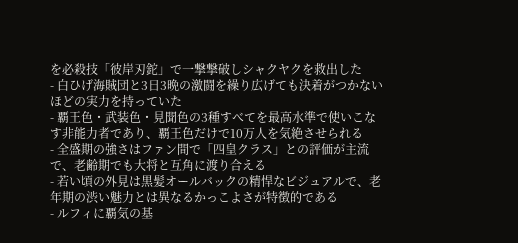を必殺技「彼岸刃鉈」で一撃撃破しシャクヤクを救出した
- 白ひげ海賊団と3日3晩の激闘を繰り広げても決着がつかないほどの実力を持っていた
- 覇王色・武装色・見聞色の3種すべてを最高水準で使いこなす非能力者であり、覇王色だけで10万人を気絶させられる
- 全盛期の強さはファン間で「四皇クラス」との評価が主流で、老齢期でも大将と互角に渡り合える
- 若い頃の外見は黒髪オールバックの精悍なビジュアルで、老年期の渋い魅力とは異なるかっこよさが特徴的である
- ルフィに覇気の基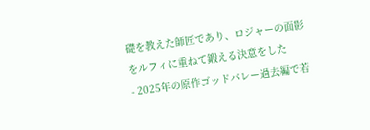礎を教えた師匠であり、ロジャーの面影をルフィに重ねて鍛える決意をした
- 2025年の原作ゴッドバレー過去編で若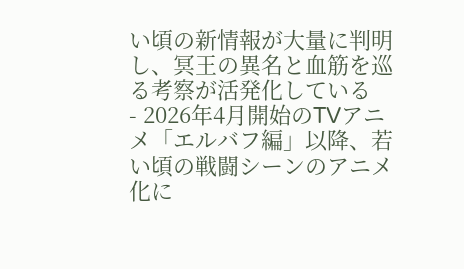い頃の新情報が大量に判明し、冥王の異名と血筋を巡る考察が活発化している
- 2026年4月開始のTVアニメ「エルバフ編」以降、若い頃の戦闘シーンのアニメ化に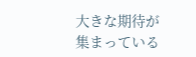大きな期待が集まっている